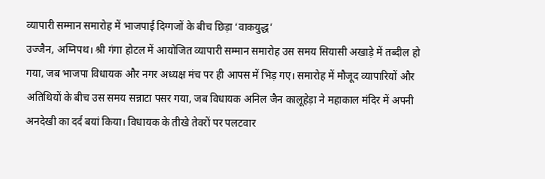व्यापारी सम्मान समारोह में भाजपाई दिग्गजों के बीच छिड़ा ‘वाकयुद्ध’
उज्जैन, अग्निपथ। श्री गंगा होटल में आयोजित व्यापारी सम्मान समारोह उस समय सियासी अखाड़े में तब्दील हो गया, जब भाजपा विधायक और नगर अध्यक्ष मंच पर ही आपस में भिड़ गए। समारोह में मौजूद व्यापारियों और अतिथियों के बीच उस समय सन्नाटा पसर गया, जब विधायक अनिल जैन कालूहेड़ा ने महाकाल मंदिर में अपनी अनदेखी का दर्द बयां किया। विधायक के तीखे तेवरों पर पलटवार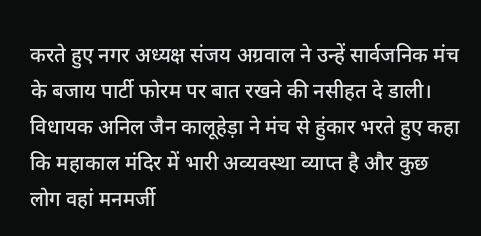करते हुए नगर अध्यक्ष संजय अग्रवाल ने उन्हें सार्वजनिक मंच के बजाय पार्टी फोरम पर बात रखने की नसीहत दे डाली।
विधायक अनिल जैन कालूहेड़ा ने मंच से हुंकार भरते हुए कहा कि महाकाल मंदिर में भारी अव्यवस्था व्याप्त है और कुछ लोग वहां मनमर्जी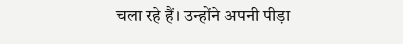चला रहे हैं। उन्होंने अपनी पीड़ा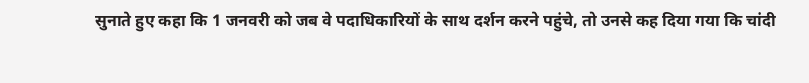सुनाते हुए कहा कि 1 जनवरी को जब वे पदाधिकारियों के साथ दर्शन करने पहुंचे, तो उनसे कह दिया गया कि चांदी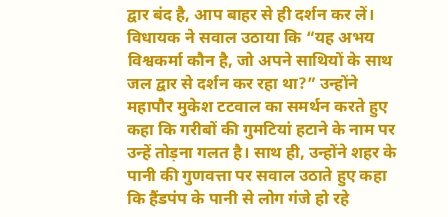द्वार बंद है, आप बाहर से ही दर्शन कर लें। विधायक ने सवाल उठाया कि “यह अभय विश्वकर्मा कौन है, जो अपने साथियों के साथ जल द्वार से दर्शन कर रहा था?” उन्होंने महापौर मुकेश टटवाल का समर्थन करते हुए कहा कि गरीबों की गुमटियां हटाने के नाम पर उन्हें तोड़ना गलत है। साथ ही, उन्होंने शहर के पानी की गुणवत्ता पर सवाल उठाते हुए कहा कि हैंडपंप के पानी से लोग गंजे हो रहे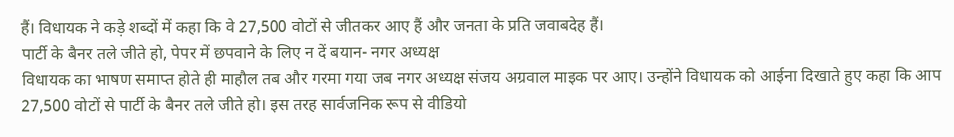हैं। विधायक ने कड़े शब्दों में कहा कि वे 27,500 वोटों से जीतकर आए हैं और जनता के प्रति जवाबदेह हैं।
पार्टी के बैनर तले जीते हो, पेपर में छपवाने के लिए न दें बयान- नगर अध्यक्ष
विधायक का भाषण समाप्त होते ही माहौल तब और गरमा गया जब नगर अध्यक्ष संजय अग्रवाल माइक पर आए। उन्होंने विधायक को आईना दिखाते हुए कहा कि आप 27,500 वोटों से पार्टी के बैनर तले जीते हो। इस तरह सार्वजनिक रूप से वीडियो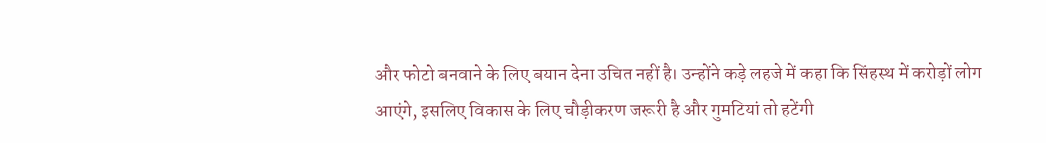और फोटो बनवाने के लिए बयान देना उचित नहीं है। उन्होंने कड़े लहजे में कहा कि सिंहस्थ में करोड़ों लोग आएंगे, इसलिए विकास के लिए चौड़ीकरण जरूरी है और गुमटियां तो हटेंगी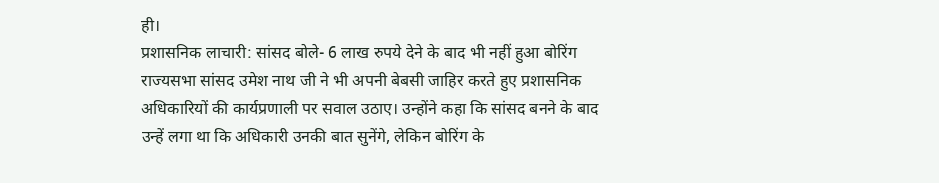ही।
प्रशासनिक लाचारी: सांसद बोले- 6 लाख रुपये देने के बाद भी नहीं हुआ बोरिंग
राज्यसभा सांसद उमेश नाथ जी ने भी अपनी बेबसी जाहिर करते हुए प्रशासनिक अधिकारियों की कार्यप्रणाली पर सवाल उठाए। उन्होंने कहा कि सांसद बनने के बाद उन्हें लगा था कि अधिकारी उनकी बात सुनेंगे, लेकिन बोरिंग के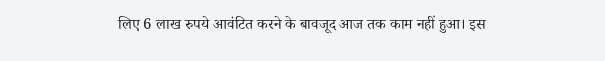लिए 6 लाख रुपये आवंटित करने के बावजूद आज तक काम नहीं हुआ। इस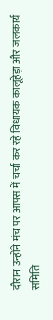दौरान उन्होंने मंच पर आपस में चर्चा कर रहे विधायक कालूहेड़ा और जलकार्य समिति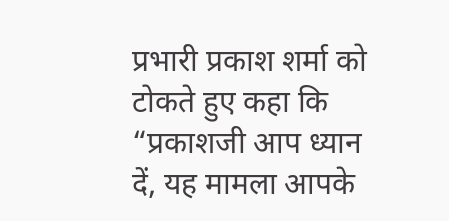प्रभारी प्रकाश शर्मा को टोकते हुए कहा कि “प्रकाशजी आप ध्यान दें, यह मामला आपके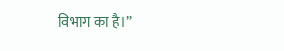विभाग का है।”